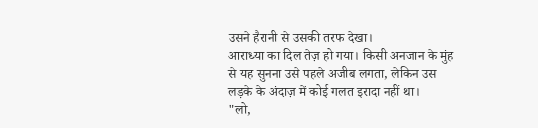उसने हैरानी से उसकी तरफ देखा।
आराध्या का दिल तेज़ हो गया। किसी अनजान के मुंह से यह सुनना उसे पहले अजीब लगता, लेकिन उस लड़के के अंदाज़ में कोई गलत इरादा नहीं था।
"लो,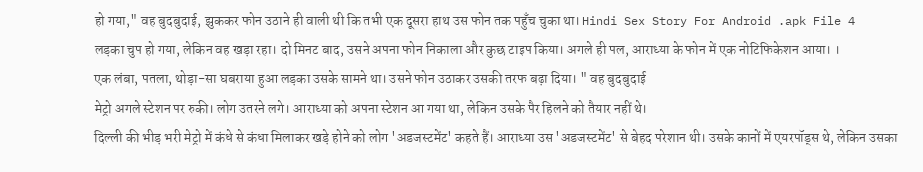हो गया," वह बुदबुदाई, झुककर फोन उठाने ही वाली थी कि तभी एक दूसरा हाथ उस फोन तक पहुँच चुका था। Hindi Sex Story For Android .apk File 4
लड़का चुप हो गया, लेकिन वह खड़ा रहा। दो मिनट बाद, उसने अपना फोन निकाला और कुछ टाइप किया। अगले ही पल, आराध्या के फोन में एक नोटिफिकेशन आया। ।
एक लंबा, पतला, थोड़ा-सा घबराया हुआ लड़का उसके सामने था। उसने फोन उठाकर उसकी तरफ बढ़ा दिया। " वह बुदबुदाई
मेट्रो अगले स्टेशन पर रुकी। लोग उतरने लगे। आराध्या को अपना स्टेशन आ गया था, लेकिन उसके पैर हिलने को तैयार नहीं थे।
दिल्ली की भीड़ भरी मेट्रो में कंधे से कंधा मिलाकर खड़े होने को लोग 'अडजस्टमेंट' कहते हैं। आराध्या उस 'अडजस्टमेंट' से बेहद परेशान थी। उसके कानों में एयरपॉड्स थे, लेकिन उसका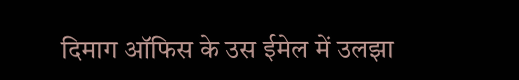दिमाग ऑफिस के उस ईमेल में उलझा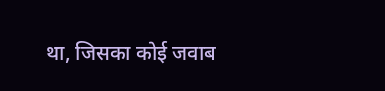था, जिसका कोई जवाब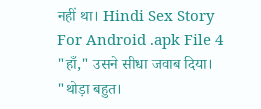नहीं था। Hindi Sex Story For Android .apk File 4
"हाँ," उसने सीधा जवाब दिया। "थोड़ा बहुत।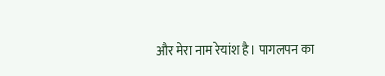और मेरा नाम रेयांश है। पागलपन का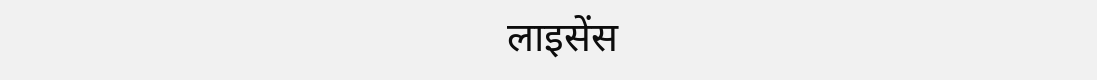लाइसेंस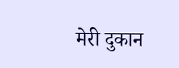मेरी दुकान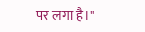पर लगा है।"